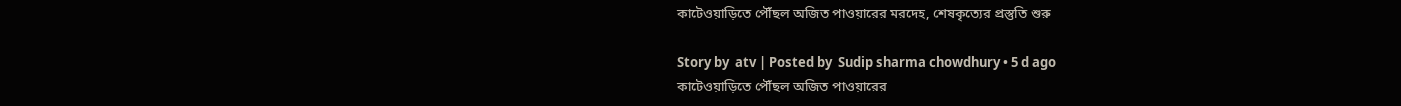কাটেওয়াড়িতে পৌঁছল অজিত পাওয়ারের মরদেহ, শেষকৃত্যের প্রস্তুতি শুরু

Story by  atv | Posted by  Sudip sharma chowdhury • 5 d ago
কাটেওয়াড়িতে পৌঁছল অজিত পাওয়ারের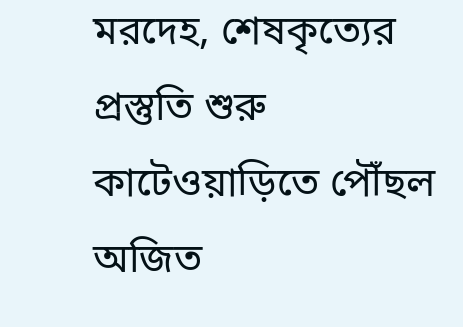মরদেহ, শেষকৃত্যের প্রস্তুতি শুরু
কাটেওয়াড়িতে পৌঁছল অজিত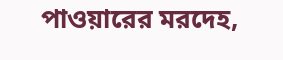পাওয়ারের মরদেহ,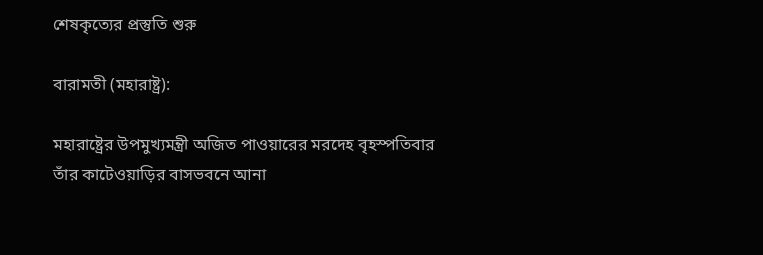শেষকৃত্যের প্রস্তুতি শুরু

বারামতী (মহারাষ্ট্র):

মহারাষ্ট্রের উপমুখ্যমন্ত্রী অজিত পাওয়ারের মরদেহ বৃহস্পতিবার তাঁর কাটেওয়াড়ির বাসভবনে আনা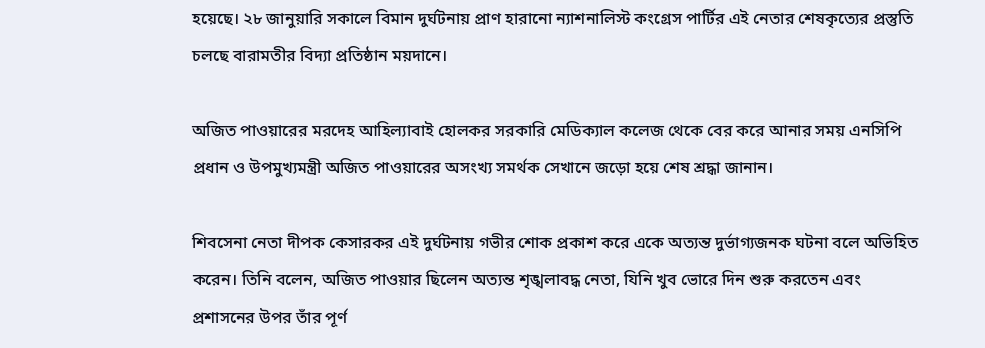হয়েছে। ২৮ জানুয়ারি সকালে বিমান দুর্ঘটনায় প্রাণ হারানো ন্যাশনালিস্ট কংগ্রেস পার্টির এই নেতার শেষকৃত্যের প্রস্তুতি চলছে বারামতীর বিদ্যা প্রতিষ্ঠান ময়দানে।

অজিত পাওয়ারের মরদেহ আহিল্যাবাই হোলকর সরকারি মেডিক্যাল কলেজ থেকে বের করে আনার সময় এনসিপি প্রধান ও উপমুখ্যমন্ত্রী অজিত পাওয়ারের অসংখ্য সমর্থক সেখানে জড়ো হয়ে শেষ শ্রদ্ধা জানান।

শিবসেনা নেতা দীপক কেসারকর এই দুর্ঘটনায় গভীর শোক প্রকাশ করে একে অত্যন্ত দুর্ভাগ্যজনক ঘটনা বলে অভিহিত করেন। তিনি বলেন, অজিত পাওয়ার ছিলেন অত্যন্ত শৃঙ্খলাবদ্ধ নেতা, যিনি খুব ভোরে দিন শুরু করতেন এবং প্রশাসনের উপর তাঁর পূর্ণ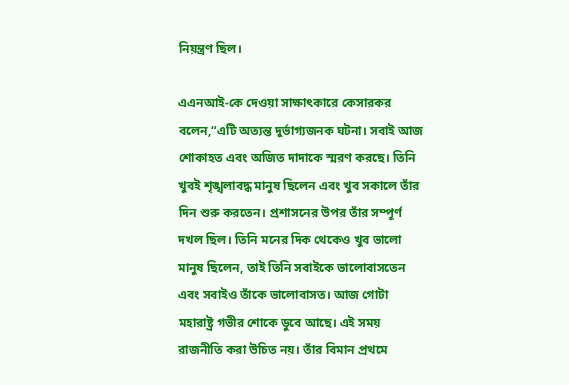নিয়ন্ত্রণ ছিল।

এএনআই-কে দেওয়া সাক্ষাৎকারে কেসারকর বলেন,“এটি অত্যন্ত দুর্ভাগ্যজনক ঘটনা। সবাই আজ শোকাহত এবং অজিত দাদাকে স্মরণ করছে। তিনি খুবই শৃঙ্খলাবদ্ধ মানুষ ছিলেন এবং খুব সকালে তাঁর দিন শুরু করতেন। প্রশাসনের উপর তাঁর সম্পূর্ণ দখল ছিল। তিনি মনের দিক থেকেও খুব ভালো মানুষ ছিলেন, তাই তিনি সবাইকে ভালোবাসতেন এবং সবাইও তাঁকে ভালোবাসত। আজ গোটা মহারাষ্ট্র গভীর শোকে ডুবে আছে। এই সময় রাজনীতি করা উচিত নয়। তাঁর বিমান প্রথমে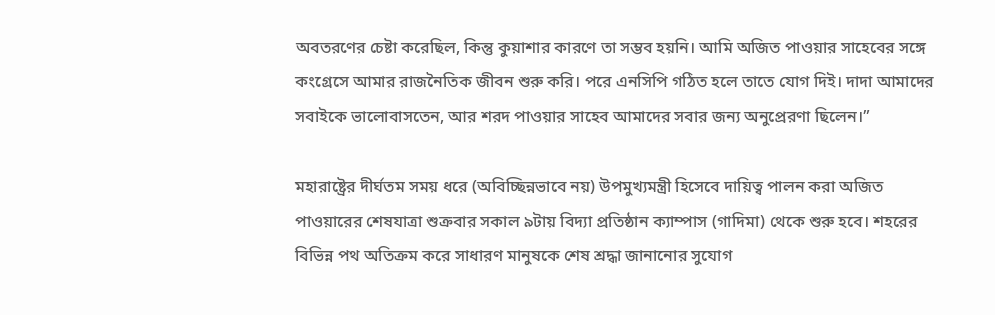অবতরণের চেষ্টা করেছিল, কিন্তু কুয়াশার কারণে তা সম্ভব হয়নি। আমি অজিত পাওয়ার সাহেবের সঙ্গে কংগ্রেসে আমার রাজনৈতিক জীবন শুরু করি। পরে এনসিপি গঠিত হলে তাতে যোগ দিই। দাদা আমাদের সবাইকে ভালোবাসতেন, আর শরদ পাওয়ার সাহেব আমাদের সবার জন্য অনুপ্রেরণা ছিলেন।”

মহারাষ্ট্রের দীর্ঘতম সময় ধরে (অবিচ্ছিন্নভাবে নয়) উপমুখ্যমন্ত্রী হিসেবে দায়িত্ব পালন করা অজিত পাওয়ারের শেষযাত্রা শুক্রবার সকাল ৯টায় বিদ্যা প্রতিষ্ঠান ক্যাম্পাস (গাদিমা) থেকে শুরু হবে। শহরের বিভিন্ন পথ অতিক্রম করে সাধারণ মানুষকে শেষ শ্রদ্ধা জানানোর সুযোগ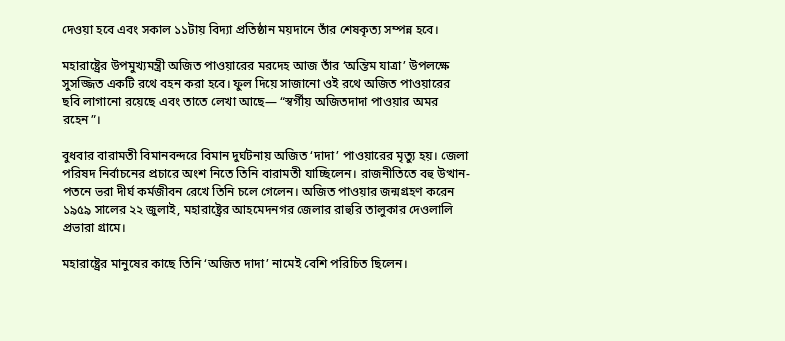দেওয়া হবে এবং সকাল ১১টায় বিদ্যা প্রতিষ্ঠান ময়দানে তাঁর শেষকৃত্য সম্পন্ন হবে।

মহারাষ্ট্রের উপমুখ্যমন্ত্রী অজিত পাওয়ারের মরদেহ আজ তাঁর ‘অন্তিম যাত্রা’ উপলক্ষে সুসজ্জিত একটি রথে বহন করা হবে। ফুল দিয়ে সাজানো ওই রথে অজিত পাওয়ারের ছবি লাগানো রয়েছে এবং তাতে লেখা আছে— “স্বর্গীয় অজিতদাদা পাওয়ার অমর রহেন”।

বুধবার বারামতী বিমানবন্দরে বিমান দুর্ঘটনায় অজিত ‘দাদা’ পাওয়ারের মৃত্যু হয়। জেলা পরিষদ নির্বাচনের প্রচারে অংশ নিতে তিনি বারামতী যাচ্ছিলেন। রাজনীতিতে বহু উত্থান-পতনে ভরা দীর্ঘ কর্মজীবন রেখে তিনি চলে গেলেন। অজিত পাওয়ার জন্মগ্রহণ করেন ১৯৫৯ সালের ২২ জুলাই, মহারাষ্ট্রের আহমেদনগর জেলার রাহুরি তালুকার দেওলালি প্রভারা গ্রামে।

মহারাষ্ট্রের মানুষের কাছে তিনি ‘অজিত দাদা’ নামেই বেশি পরিচিত ছিলেন।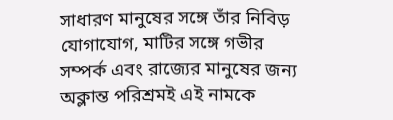সাধারণ মানুষের সঙ্গে তাঁর নিবিড় যোগাযোগ, মাটির সঙ্গে গভীর সম্পর্ক এবং রাজ্যের মানুষের জন্য অক্লান্ত পরিশ্রমই এই নামকে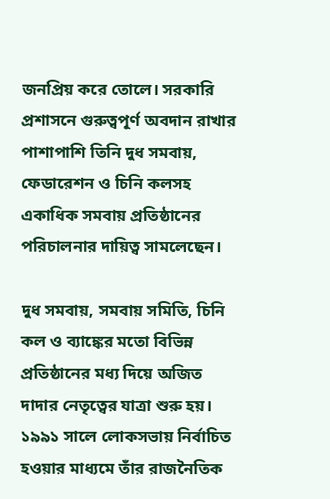জনপ্রিয় করে তোলে। সরকারি প্রশাসনে গুরুত্বপূর্ণ অবদান রাখার পাশাপাশি তিনি দুধ সমবায়, ফেডারেশন ও চিনি কলসহ একাধিক সমবায় প্রতিষ্ঠানের পরিচালনার দায়িত্ব সামলেছেন।

দুধ সমবায়, সমবায় সমিতি, চিনি কল ও ব্যাঙ্কের মতো বিভিন্ন প্রতিষ্ঠানের মধ্য দিয়ে অজিত দাদার নেতৃত্বের যাত্রা শুরু হয়। ১৯৯১ সালে লোকসভায় নির্বাচিত হওয়ার মাধ্যমে তাঁর রাজনৈতিক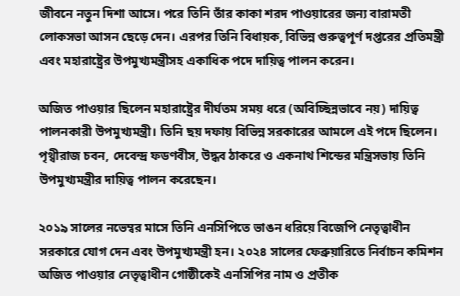জীবনে নতুন দিশা আসে। পরে তিনি তাঁর কাকা শরদ পাওয়ারের জন্য বারামতী লোকসভা আসন ছেড়ে দেন। এরপর তিনি বিধায়ক, বিভিন্ন গুরুত্বপূর্ণ দপ্তরের প্রতিমন্ত্রী এবং মহারাষ্ট্রের উপমুখ্যমন্ত্রীসহ একাধিক পদে দায়িত্ব পালন করেন।

অজিত পাওয়ার ছিলেন মহারাষ্ট্রের দীর্ঘতম সময় ধরে (অবিচ্ছিন্নভাবে নয়) দায়িত্ব পালনকারী উপমুখ্যমন্ত্রী। তিনি ছয় দফায় বিভিন্ন সরকারের আমলে এই পদে ছিলেন। পৃথ্বীরাজ চবন, দেবেন্দ্র ফডণবীস, উদ্ধব ঠাকরে ও একনাথ শিন্ডের মন্ত্রিসভায় তিনি উপমুখ্যমন্ত্রীর দায়িত্ব পালন করেছেন।

২০১৯ সালের নভেম্বর মাসে তিনি এনসিপিতে ভাঙন ধরিয়ে বিজেপি নেতৃত্বাধীন সরকারে যোগ দেন এবং উপমুখ্যমন্ত্রী হন। ২০২৪ সালের ফেব্রুয়ারিতে নির্বাচন কমিশন অজিত পাওয়ার নেতৃত্বাধীন গোষ্ঠীকেই এনসিপির নাম ও প্রতীক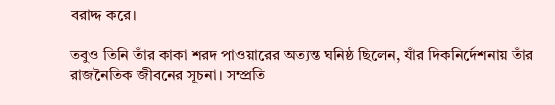বরাদ্দ করে।

তবুও তিনি তাঁর কাকা শরদ পাওয়ারের অত্যন্ত ঘনিষ্ঠ ছিলেন, যাঁর দিকনির্দেশনায় তাঁর রাজনৈতিক জীবনের সূচনা। সম্প্রতি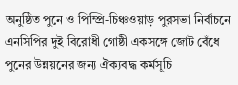অনুষ্ঠিত পুনে ও পিম্প্রি-চিঞ্চওয়াড় পুরসভা নির্বাচনে এনসিপির দুই বিরোধী গোষ্ঠী একসঙ্গে জোট বেঁধে পুনের উন্নয়নের জন্য ঐক্যবদ্ধ কর্মসূচি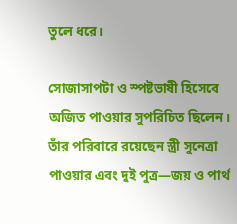তুলে ধরে।

সোজাসাপটা ও স্পষ্টভাষী হিসেবে অজিত পাওয়ার সুপরিচিত ছিলেন। তাঁর পরিবারে রয়েছেন স্ত্রী সুনেত্রা পাওয়ার এবং দুই পুত্র—জয় ও পার্থ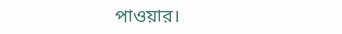পাওয়ার।